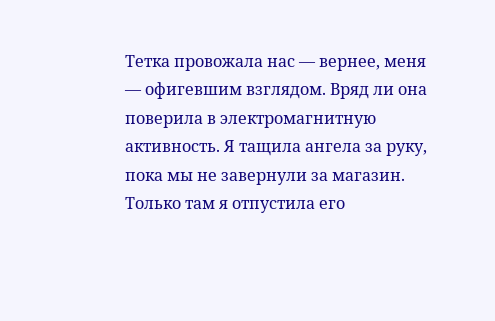Тетка провожала нас — вернее, меня — офигевшим взглядом. Вряд ли она поверила в электромагнитную активность. Я тащила ангела за руку, пока мы не завернули за магазин. Только там я отпустила его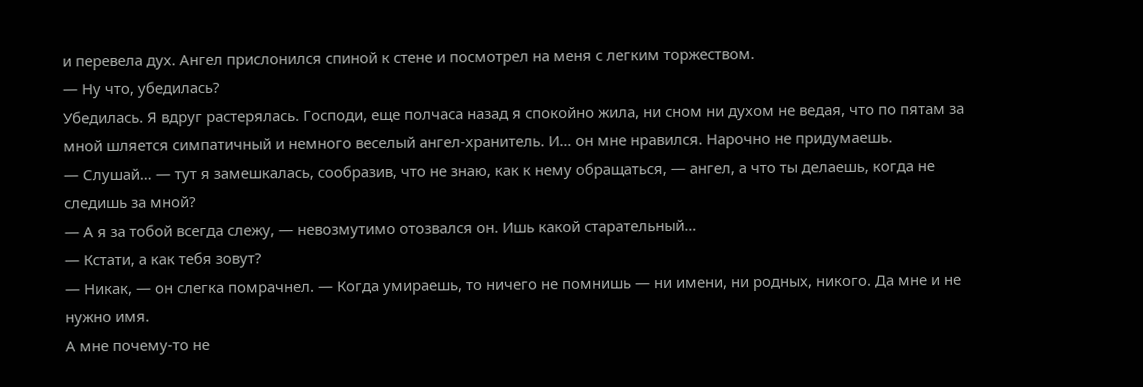и перевела дух. Ангел прислонился спиной к стене и посмотрел на меня с легким торжеством.
— Ну что, убедилась?
Убедилась. Я вдруг растерялась. Господи, еще полчаса назад я спокойно жила, ни сном ни духом не ведая, что по пятам за мной шляется симпатичный и немного веселый ангел-хранитель. И… он мне нравился. Нарочно не придумаешь.
— Слушай… — тут я замешкалась, сообразив, что не знаю, как к нему обращаться, — ангел, а что ты делаешь, когда не следишь за мной?
— А я за тобой всегда слежу, — невозмутимо отозвался он. Ишь какой старательный…
— Кстати, а как тебя зовут?
— Никак, — он слегка помрачнел. — Когда умираешь, то ничего не помнишь — ни имени, ни родных, никого. Да мне и не нужно имя.
А мне почему-то не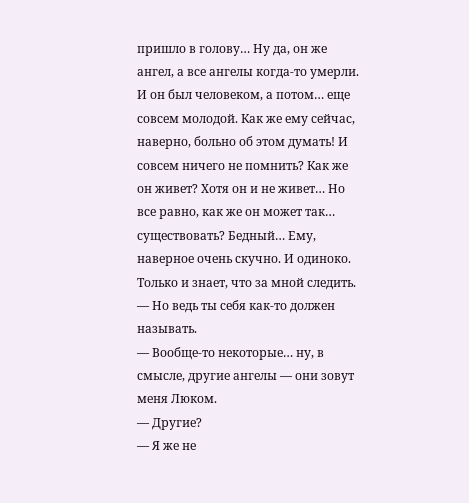пришло в голову… Ну да, он же ангел, а все ангелы когда-то умерли. И он был человеком, а потом… еще совсем молодой. Как же ему сейчас, наверно, больно об этом думать! И совсем ничего не помнить? Как же он живет? Хотя он и не живет… Но все равно, как же он может так… существовать? Бедный… Ему, наверное очень скучно. И одиноко. Только и знает, что за мной следить.
— Но ведь ты себя как-то должен называть.
— Вообще-то некоторые… ну, в смысле, другие ангелы — они зовут меня Люком.
— Другие?
— Я же не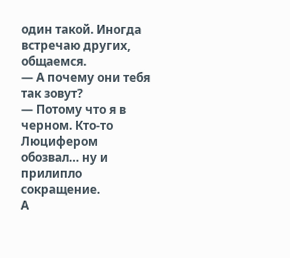один такой. Иногда встречаю других, общаемся.
— А почему они тебя так зовут?
— Потому что я в черном. Кто-то Люцифером обозвал… ну и прилипло сокращение.
А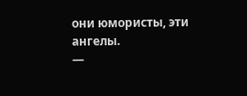они юмористы, эти ангелы.
—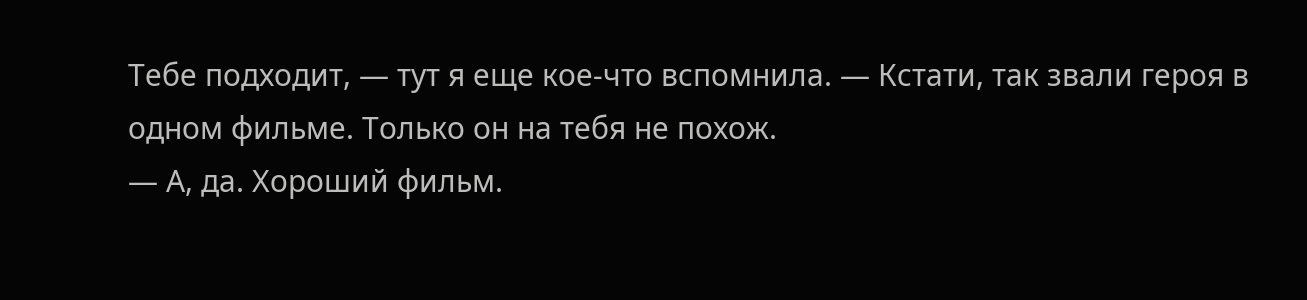Тебе подходит, — тут я еще кое-что вспомнила. — Кстати, так звали героя в одном фильме. Только он на тебя не похож.
— А, да. Хороший фильм.